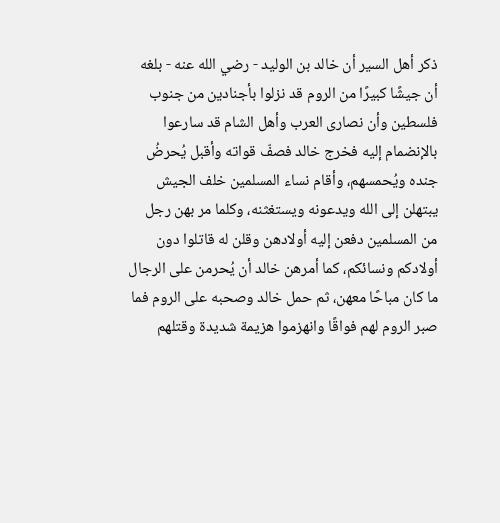ذكر أهل السير أن خالد بن الوليد - رضي الله عنه - بلغه أن جيشًا كبيرًا من الروم قد نزلوا بأجنادين من جنوب فلسطين وأن نصارى العرب وأهل الشام قد سارعوا بالإنضمام إليه فخرج خالد فصفّ قواته وأقبل يُحرضُ جنده ويُحمسهم، وأقام نساء المسلمين خلف الجيش يبتهلن إلى الله ويدعونه ويستغثنه، وكلما مر بهن رجل من المسلمين دفعن إليه أولادهن وقلن له قاتلوا دون أولادكم ونسائكم، كما أمرهن خالد أن يُحرمن على الرجال ما كان مباحًا معهن، ثم حمل خالد وصحبه على الروم فما صبر الروم لهم فواقًا وانهزموا هزيمة شديدة وقتلهم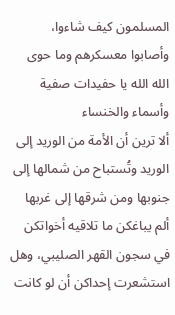المسلمون كيف شاءوا، وأصابوا معسكرهم وما حوى
الله الله يا حفيدات صفية وأسماء والخنساء
ألا ترين أن الأمة من الوريد إلى الوريد وتُستباح من شمالها إلى جنوبها ومن شرقها إلى غربها ألم يباغكن ما تلاقيه أخواتكن في سجون القهر الصليبي، وهل استشعرت إحداكن أن لو كانت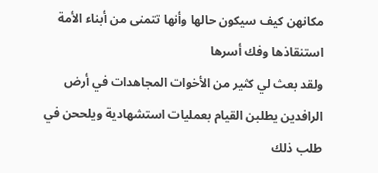مكانهن كيف سيكون حالها وأنها تتمنى من أبناء الأمة استنقاذها وفك أسرها
ولقد بعث لي كثير من الأخوات المجاهدات في أرض الرافدين يطلبن القيام بعمليات استشهادية ويلححن في طلب ذلك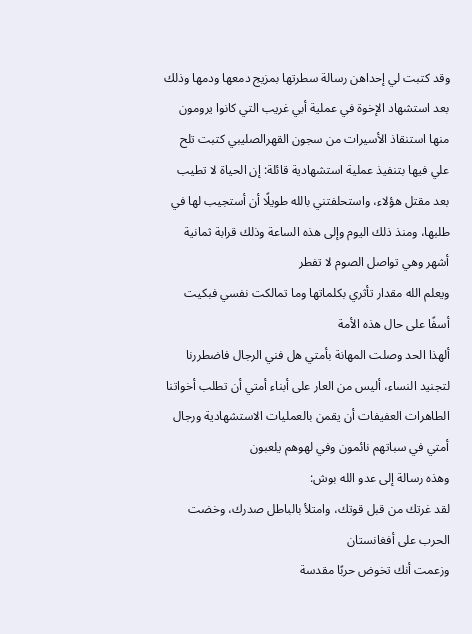وقد كتبت لي إحداهن رسالة سطرتها بمزيج دمعها ودمها وذلك بعد استشهاد الإخوة في عملية أبي غريب التي كانوا يرومون منها استنقاذ الأسيرات من سجون القهرالصليبي كتبت تلح علي فيها بتنفيذ عملية استشهادية قائلة: إن الحياة لا تطيب بعد مقتل هؤلاء، واستحلفتني بالله طويلًا أن أستجيب لها في طلبها، ومنذ ذلك اليوم وإلى هذه الساعة وذلك قرابة ثمانية أشهر وهي تواصل الصوم لا تفطر
ويعلم الله مقدار تأثري بكلماتها وما تمالكت نفسي فبكيت أسفًا على حال هذه الأمة
ألهذا الحد وصلت المهانة بأمتي هل فني الرجال فاضطررنا لتجنيد النساء، أليس من العار على أبناء أمتي أن تطلب أخواتنا الطاهرات العفيفات أن يقمن بالعمليات الاستشهادية ورجال أمتي في سباتهم نائمون وفي لهوهم يلعبون
وهذه رسالة إلى عدو الله بوش:
لقد غرتك من قبل قوتك، وامتلأ بالباطل صدرك، وخضت الحرب على أفغانستان
وزعمت أنك تخوض حربًا مقدسة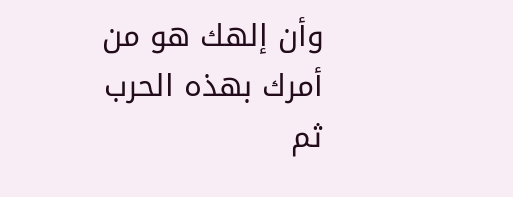وأن إلهك هو من أمرك بهذه الحرب
ثم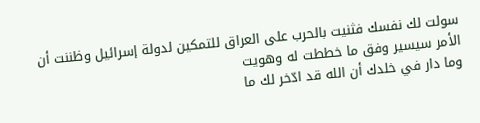سولت لك نفسك فثنيت بالحرب على العراق للتمكين لدولة إسرائيل وظننت أن الأمر سيسير وفق ما خططت له وهويت
وما دار في خلدك أن الله قد ادّخر لك ما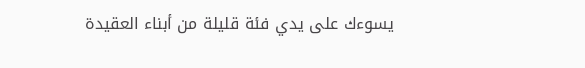يسوءك على يدي فئة قليلة من أبناء العقيدة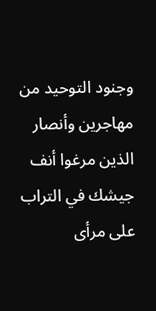وجنود التوحيد من مهاجرين وأنصار الذين مرغوا أنف جيشك في التراب على مرأى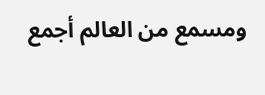ومسمع من العالم أجمع